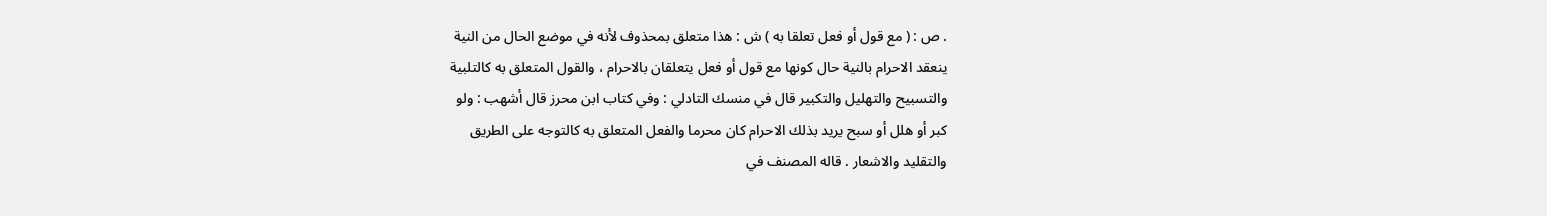. ص : ( مع قول أو فعل تعلقا به ) ش : هذا متعلق بمحذوف لأنه في موضع الحال من النية
ينعقد الاحرام بالنية حال كونها مع قول أو فعل يتعلقان بالاحرام ، والقول المتعلق به كالتلبية
والتسبيح والتهليل والتكبير قال في منسك التادلي : وفي كتاب ابن محرز قال أشهب : ولو
كبر أو هلل أو سبح يريد بذلك الاحرام كان محرما والفعل المتعلق به كالتوجه على الطريق
والتقليد والاشعار . قاله المصنف في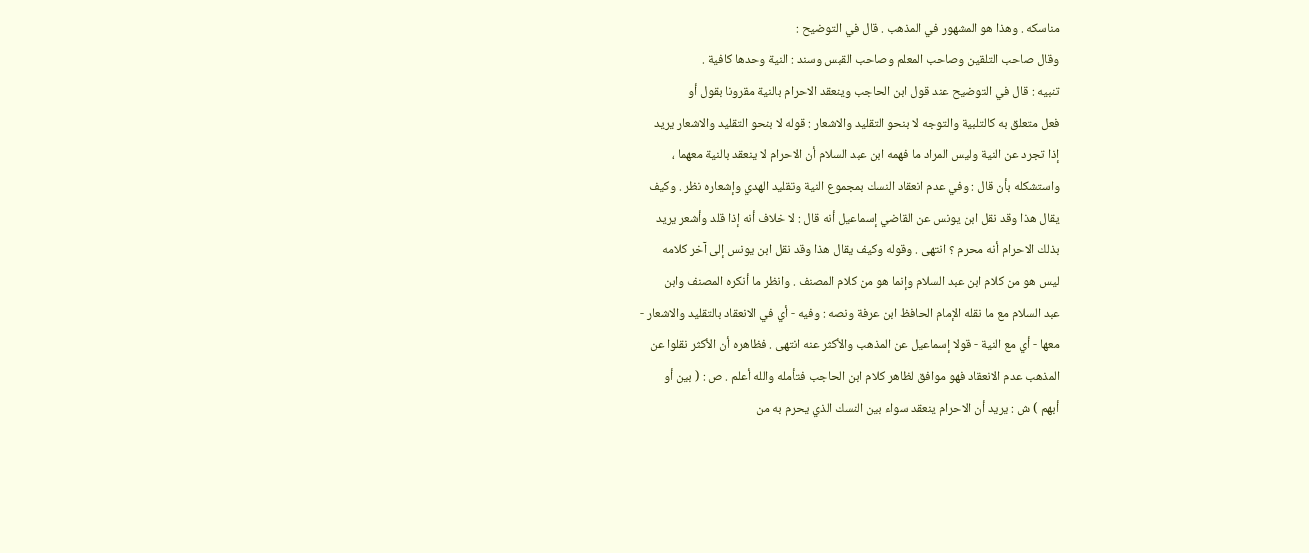مناسكه . وهذا هو المشهور في المذهب . قال في التوضيح :
وقال صاحب التلقين وصاحب المعلم وصاحب القبس وسند : النية وحدها كافية .
تنبيه : قال في التوضيح عند قول ابن الحاجب وينعقد الاحرام بالنية مقرونا بقول أو
فعل متعلق به كالتلبية والتوجه لا بنحو التقليد والاشعار : قوله لا بنحو التقليد والاشعار يريد
إذا تجرد عن النية وليس المراد ما فهمه ابن عبد السلام أن الاحرام لا ينعقد بالنية معهما ،
واستشكله بأن قال : وفي عدم انعقاد النسك بمجموع النية وتقليد الهدي وإشعاره نظر . وكيف
يقال هذا وقد نقل ابن يونس عن القاضي إسماعيل أنه قال : لا خلاف أنه إذا قلد وأشعر يريد
بذلك الاحرام أنه محرم ؟ انتهى . وقوله وكيف يقال هذا وقد نقل ابن يونس إلى آخر كلامه
ليس هو من كلام ابن عبد السلام وإنما هو من كلام المصنف . وانظر ما أنكره المصنف وابن
عبد السلام مع ما نقله الإمام الحافظ ابن عرفة ونصه : وفيه - أي في الانعقاد بالتقليد والاشعار -
معها - أي مع النية - قولا إسماعيل عن المذهب والأكثر عنه انتهى . فظاهره أن الأكثر نقلوا عن
المذهب عدم الانعقاد فهو موافق لظاهر كلام ابن الحاجب فتأمله والله أعلم . ص : ( بين أو
أبهم ) ش : يريد أن الاحرام ينعقد سواء بين النسك الذي يحرم به من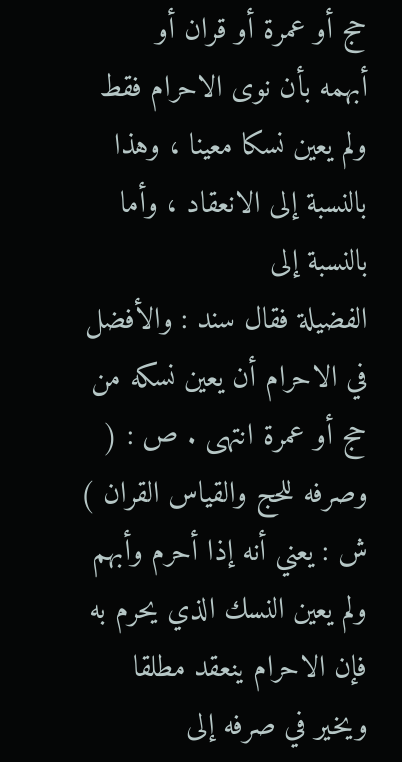حج أو عمرة أو قران أو
أبهمه بأن نوى الاحرام فقط ولم يعين نسكا معينا ، وهذا بالنسبة إلى الانعقاد ، وأما بالنسبة إلى
الفضيلة فقال سند : والأفضل في الاحرام أن يعين نسكه من حج أو عمرة انتهى . ص : (
وصرفه للحج والقياس القران ) ش : يعني أنه إذا أحرم وأبهم ولم يعين النسك الذي يحرم به
فإن الاحرام ينعقد مطلقا ويخير في صرفه إلى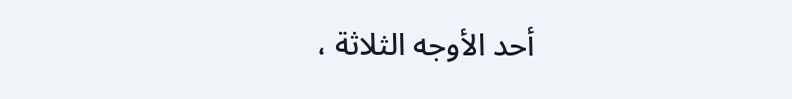أحد الأوجه الثلاثة ،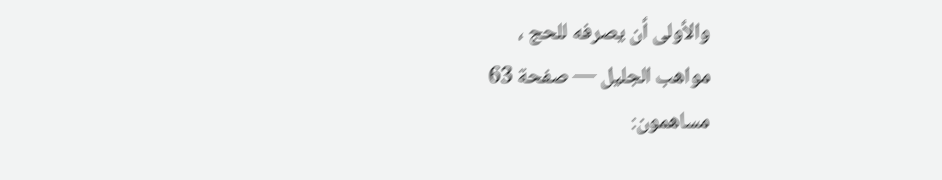والأولى أن يصرفه للحج ،
مواهب الجليل — صفحة 63
مساهمون: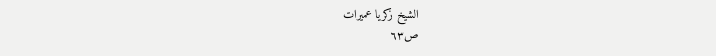الشيخ زكريا عميرات
ص٦٣